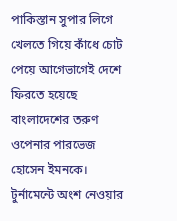পাকিস্তান সুপার লিগে খেলতে গিয়ে কাঁধে চোট পেয়ে আগেভাগেই দেশে ফিরতে হয়েছে বাংলাদেশের তরুণ ওপেনার পারভেজ হোসেন ইমনকে। টুর্নামেন্টে অংশ নেওয়ার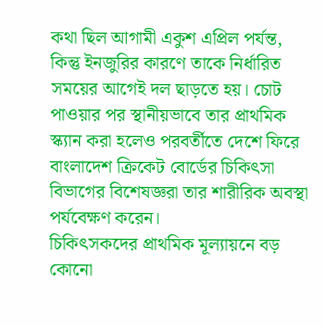কথা ছিল আগামী একুশ এপ্রিল পর্যন্ত, কিন্তু ইনজুরির কারণে তাকে নির্ধারিত সময়ের আগেই দল ছাড়তে হয়। চোট পাওয়ার পর স্থানীয়ভাবে তার প্রাথমিক স্ক্যান করা হলেও পরবর্তীতে দেশে ফিরে বাংলাদেশ ক্রিকেট বোর্ডের চিকিৎসা বিভাগের বিশেষজ্ঞরা তার শারীরিক অবস্থা পর্যবেক্ষণ করেন।
চিকিৎসকদের প্রাথমিক মূল্যায়নে বড় কোনো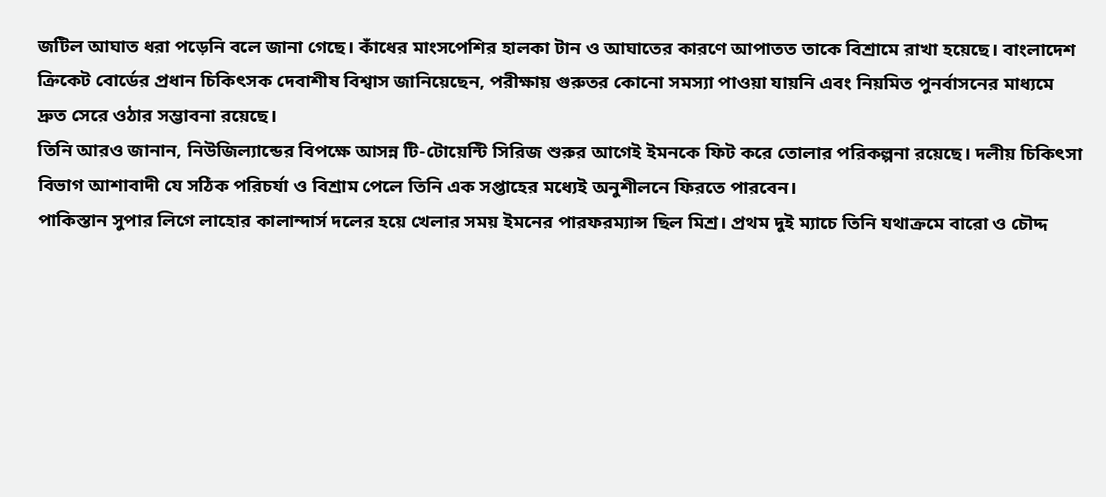জটিল আঘাত ধরা পড়েনি বলে জানা গেছে। কাঁধের মাংসপেশির হালকা টান ও আঘাতের কারণে আপাতত তাকে বিশ্রামে রাখা হয়েছে। বাংলাদেশ ক্রিকেট বোর্ডের প্রধান চিকিৎসক দেবাশীষ বিশ্বাস জানিয়েছেন, পরীক্ষায় গুরুতর কোনো সমস্যা পাওয়া যায়নি এবং নিয়মিত পুনর্বাসনের মাধ্যমে দ্রুত সেরে ওঠার সম্ভাবনা রয়েছে।
তিনি আরও জানান, নিউজিল্যান্ডের বিপক্ষে আসন্ন টি-টোয়েন্টি সিরিজ শুরুর আগেই ইমনকে ফিট করে তোলার পরিকল্পনা রয়েছে। দলীয় চিকিৎসা বিভাগ আশাবাদী যে সঠিক পরিচর্যা ও বিশ্রাম পেলে তিনি এক সপ্তাহের মধ্যেই অনুশীলনে ফিরতে পারবেন।
পাকিস্তান সুপার লিগে লাহোর কালান্দার্স দলের হয়ে খেলার সময় ইমনের পারফরম্যান্স ছিল মিশ্র। প্রথম দুই ম্যাচে তিনি যথাক্রমে বারো ও চৌদ্দ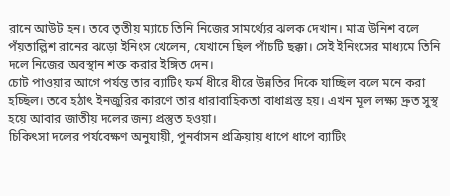রানে আউট হন। তবে তৃতীয় ম্যাচে তিনি নিজের সামর্থ্যের ঝলক দেখান। মাত্র উনিশ বলে পঁয়তাল্লিশ রানের ঝড়ো ইনিংস খেলেন, যেখানে ছিল পাঁচটি ছক্কা। সেই ইনিংসের মাধ্যমে তিনি দলে নিজের অবস্থান শক্ত করার ইঙ্গিত দেন।
চোট পাওয়ার আগে পর্যন্ত তার ব্যাটিং ফর্ম ধীরে ধীরে উন্নতির দিকে যাচ্ছিল বলে মনে করা হচ্ছিল। তবে হঠাৎ ইনজুরির কারণে তার ধারাবাহিকতা বাধাগ্রস্ত হয়। এখন মূল লক্ষ্য দ্রুত সুস্থ হয়ে আবার জাতীয় দলের জন্য প্রস্তুত হওয়া।
চিকিৎসা দলের পর্যবেক্ষণ অনুযায়ী, পুনর্বাসন প্রক্রিয়ায় ধাপে ধাপে ব্যাটিং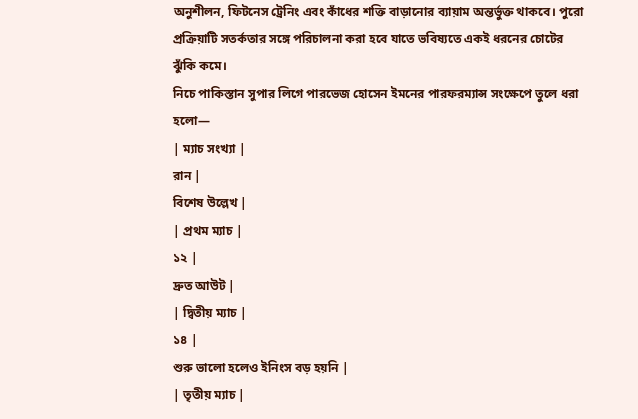অনুশীলন, ফিটনেস ট্রেনিং এবং কাঁধের শক্তি বাড়ানোর ব্যায়াম অন্তর্ভুক্ত থাকবে। পুরো প্রক্রিয়াটি সতর্কতার সঙ্গে পরিচালনা করা হবে যাতে ভবিষ্যতে একই ধরনের চোটের ঝুঁকি কমে।
নিচে পাকিস্তান সুপার লিগে পারভেজ হোসেন ইমনের পারফরম্যান্স সংক্ষেপে তুলে ধরা হলো—
| ম্যাচ সংখ্যা |
রান |
বিশেষ উল্লেখ |
| প্রথম ম্যাচ |
১২ |
দ্রুত আউট |
| দ্বিতীয় ম্যাচ |
১৪ |
শুরু ভালো হলেও ইনিংস বড় হয়নি |
| তৃতীয় ম্যাচ |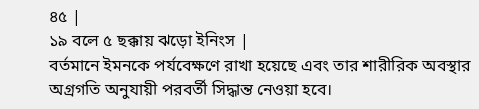৪৫ |
১৯ বলে ৫ ছক্কায় ঝড়ো ইনিংস |
বর্তমানে ইমনকে পর্যবেক্ষণে রাখা হয়েছে এবং তার শারীরিক অবস্থার অগ্রগতি অনুযায়ী পরবর্তী সিদ্ধান্ত নেওয়া হবে।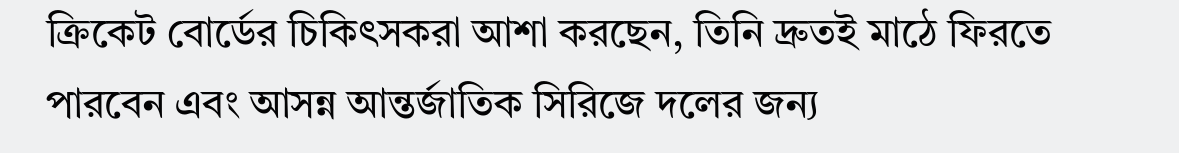ক্রিকেট বোর্ডের চিকিৎসকরা আশা করছেন, তিনি দ্রুতই মাঠে ফিরতে পারবেন এবং আসন্ন আন্তর্জাতিক সিরিজে দলের জন্য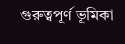গুরুত্বপূর্ণ ভূমিকা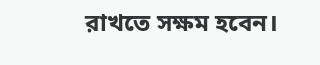রাখতে সক্ষম হবেন।